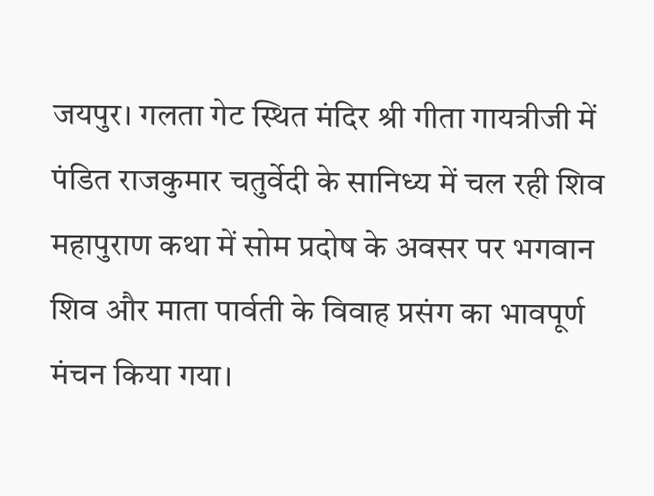जयपुर। गलता गेट स्थित मंदिर श्री गीता गायत्रीजी में पंडित राजकुमार चतुर्वेदी के सानिध्य में चल रही शिव महापुराण कथा में सोम प्रदोष के अवसर पर भगवान शिव और माता पार्वती के विवाह प्रसंग का भावपूर्ण मंचन किया गया।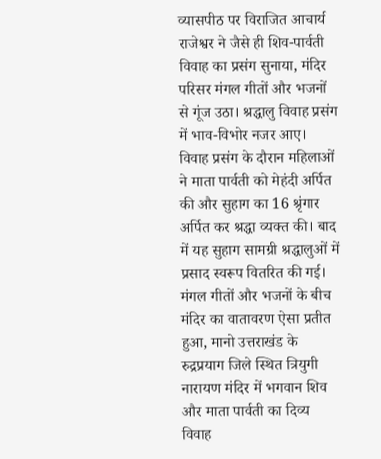व्यासपीठ पर विराजित आचार्य राजेश्वर ने जैसे ही शिव-पार्वती विवाह का प्रसंग सुनाया, मंदिर परिसर मंगल गीतों और भजनों से गूंज उठा। श्रद्धालु विवाह प्रसंग में भाव-विभोर नजर आए।
विवाह प्रसंग के दौरान महिलाओं ने माता पार्वती को मेहंदी अर्पित की और सुहाग का 16 श्रृंगार अर्पित कर श्रद्धा व्यक्त की। बाद में यह सुहाग सामग्री श्रद्धालुओं में प्रसाद स्वरूप वितरित की गई। मंगल गीतों और भजनों के बीच मंदिर का वातावरण ऐसा प्रतीत हुआ, मानो उत्तराखंड के रुद्रप्रयाग जिले स्थित त्रियुगी नारायण मंदिर में भगवान शिव और माता पार्वती का दिव्य विवाह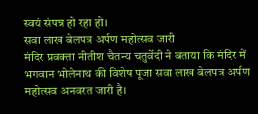स्वयं संपन्न हो रहा हो।
सवा लाख बेलपत्र अर्पण महोत्सव जारी
मंदिर प्रवक्ता नीतीश चैतन्य चतुर्वेदी ने बताया कि मंदिर में भगवान भोलेनाथ की विशेष पूजा सवा लाख बेलपत्र अर्पण महोत्सव अनवरत जारी है।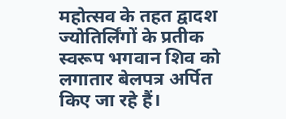महोत्सव के तहत द्वादश ज्योतिर्लिंगों के प्रतीक स्वरूप भगवान शिव को लगातार बेलपत्र अर्पित किए जा रहे हैं।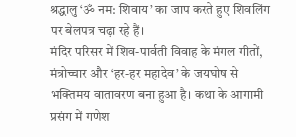श्रद्धालु ‘ॐ नम: शिवाय’ का जाप करते हुए शिवलिंग पर बेलपत्र चढ़ा रहे हैं।
मंदिर परिसर में शिव-पार्वती विवाह के मंगल गीतों, मंत्रोच्चार और ‘हर-हर महादेव’ के जयघोष से भक्तिमय वातावरण बना हुआ है। कथा के आगामी प्रसंग में गणेश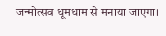जन्मोत्सव धूमधाम से मनाया जाएगा।